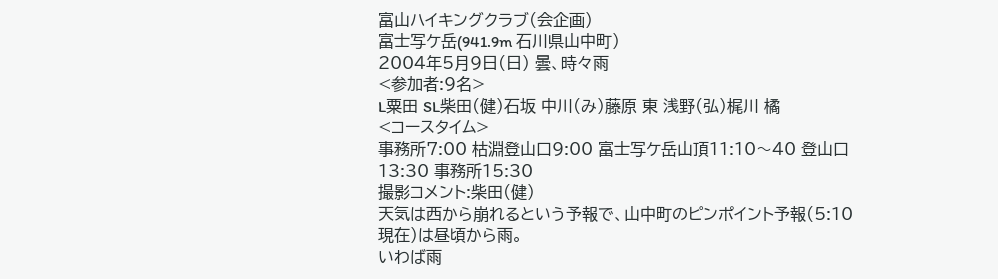富山ハイキングクラブ(会企画)
富士写ケ岳(941.9m 石川県山中町)
2004年5月9日(日) 曇、時々雨
<参加者:9名>
L粟田 SL柴田(健)石坂 中川(み)藤原 東 浅野(弘)梶川 橘
<コースタイム>
事務所7:00 枯淵登山口9:00 富士写ケ岳山頂11:10〜40 登山口13:30 事務所15:30
撮影コメント:柴田(健)
天気は西から崩れるという予報で、山中町のピンポイント予報(5:10現在)は昼頃から雨。
いわば雨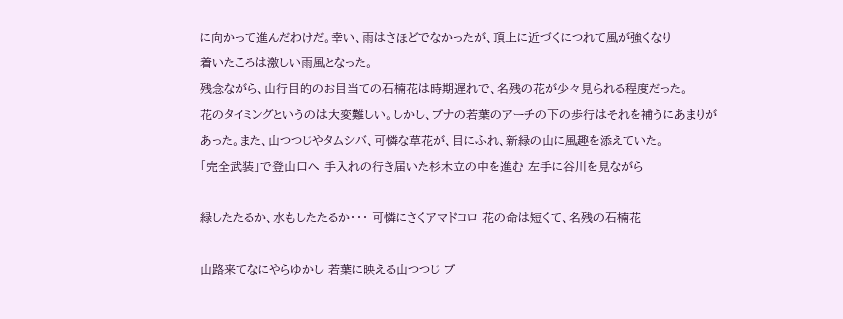に向かって進んだわけだ。幸い、雨はさほどでなかったが、頂上に近づくにつれて風が強くなり
着いたころは激しい雨風となった。
残念ながら、山行目的のお目当ての石楠花は時期遅れで、名残の花が少々見られる程度だった。
花のタイミングというのは大変難しい。しかし、ブナの若葉のアーチの下の歩行はそれを補うにあまりが
あった。また、山つつじやタムシバ、可憐な草花が、目にふれ、新緑の山に風趣を添えていた。
「完全武装」で登山口へ 手入れの行き届いた杉木立の中を進む 左手に谷川を見ながら

緑したたるか、水もしたたるか・・・ 可憐にさくアマドコロ 花の命は短くて、名残の石楠花

山路来てなにやらゆかし 若葉に映える山つつじ ブ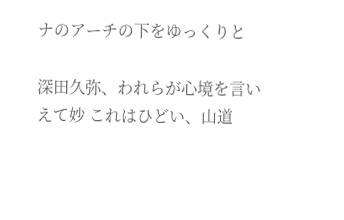ナのアーチの下をゆっくりと

深田久弥、われらが心境を言いえて妙 これはひどい、山道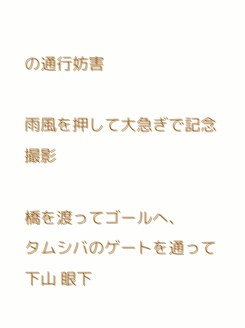の通行妨害

雨風を押して大急ぎで記念撮影

橋を渡ってゴールへ、
タムシバのゲートを通って下山 眼下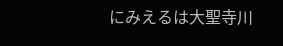にみえるは大聖寺川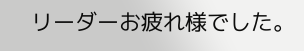リーダーお疲れ様でした。